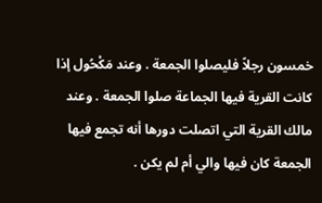خمسون رجلاً فليصلوا الجمعة . وعند مَكْحُول إذا كانت القرية فيها الجماعة صلوا الجمعة . وعند مالك القرية التي اتصلت دورها أنه تجمع فيها الجمعة كان فيها والي أم لم يكن .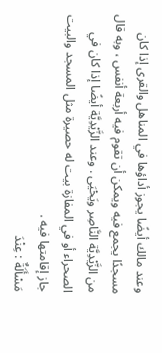وعند مالك أيضًا يجوز أداؤها في المناهل والقرى إذا كان مسجدًا يجمع فيه ويمكن أن تقوم فيه أربعة أنفس ، وبه قال من الزَّيْدِيَّة النَّاصِر ويَحْيَى . وعند الزَّيْدِيَّة أيضًا إذا كان في الصحراء أو في المفازة بيت له حصيرة مثل المسجد والبيت جاز إقامتها فيه .
مَسْأَلَةٌ : عِنْدَ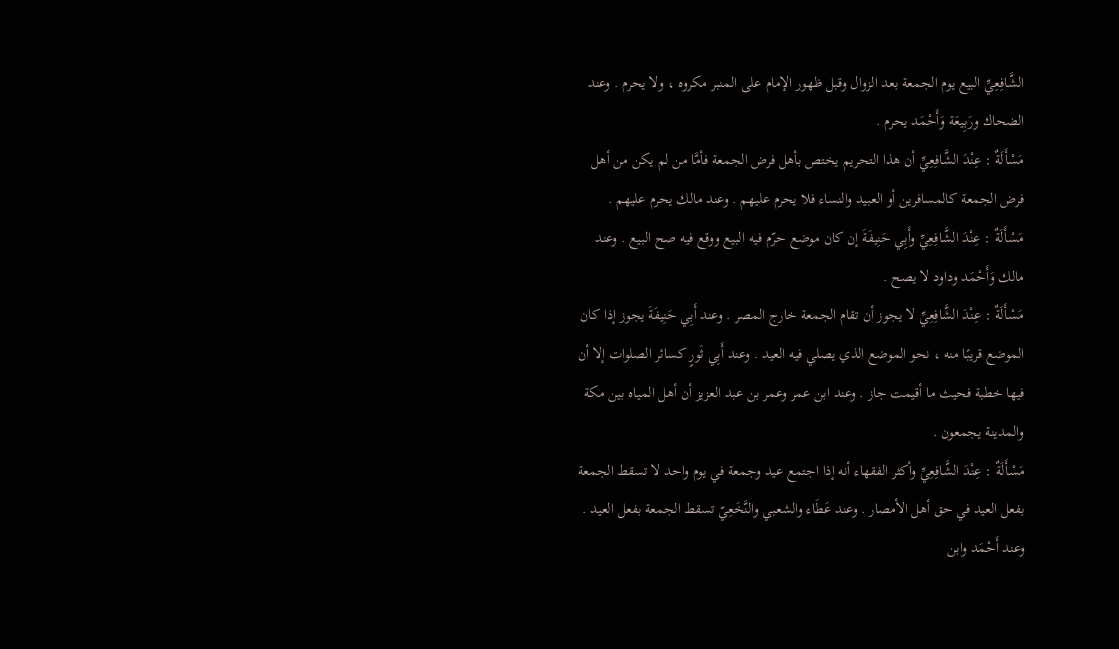الشَّافِعِيِّ البيع يوم الجمعة بعد الزوال وقبل ظهور الإمام على المنبر مكروه ، ولا يحرم . وعند الضحاك ورَبِيعَة وَأَحْمَد يحرم .
مَسْأَلَةٌ : عِنْدَ الشَّافِعِيِّ أن هذا التحريم يختص بأهل فرض الجمعة فأمَّا من لم يكن من أهل فرض الجمعة كالمسافرين أو العبيد والنساء فلا يحرم عليهم . وعند مالك يحرم عليهم .
مَسْأَلَةٌ : عِنْدَ الشَّافِعِيِّ وأَبِي حَنِيفَةَ إن كان موضع حرّم فيه البيع ووقع فيه صح البيع . وعند مالك وَأَحْمَد وداود لا يصح .
مَسْأَلَةٌ : عِنْدَ الشَّافِعِيِّ لا يجوز أن تقام الجمعة خارج المصر . وعند أَبِي حَنِيفَةَ يجوز إذا كان الموضع قريبًا منه ، نحو الموضع الذي يصلي فيه العيد . وعند أَبِي ثَورٍ كسائر الصلوات إلا أن فيها خطبة فحيث ما أقيمت جاز . وعند ابن عمر وعمر بن عبد العزيز أن أهل المياه بين مكة والمدينة يجمعون .
مَسْأَلَةٌ : عِنْدَ الشَّافِعِيِّ وأكثر الفقهاء أنه إذا اجتمع عيد وجمعة في يوم واحد لا تسقط الجمعة بفعل العيد في حق أهل الأمصار . وعند عَطَاء والشعبي والنَّخَعِيّ تسقط الجمعة بفعل العيد . وعند أَحْمَد وابن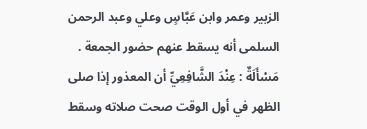الزبير وعمر وابن عَبَّاسٍ وعلي وعبد الرحمن السلمى أنه يسقط عنهم حضور الجمعة .
مَسْأَلَةٌ : عِنْدَ الشَّافِعِيِّ أن المعذور إذا صلى الظهر في أول الوقت صحت صلاته وسقط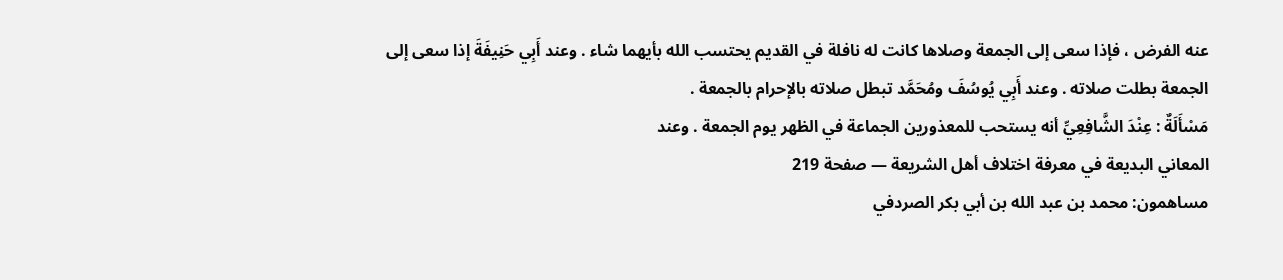عنه الفرض ، فإذا سعى إلى الجمعة وصلاها كانت له نافلة في القديم يحتسب الله بأيهما شاء . وعند أَبِي حَنِيفَةَ إذا سعى إلى الجمعة بطلت صلاته . وعند أَبِي يُوسُفَ ومُحَمَّد تبطل صلاته بالإحرام بالجمعة .
مَسْأَلَةٌ : عِنْدَ الشَّافِعِيِّ أنه يستحب للمعذورين الجماعة في الظهر يوم الجمعة . وعند
المعاني البديعة في معرفة اختلاف أهل الشريعة — صفحة 219
مساهمون: محمد بن عبد الله بن أبي بكر الصردفي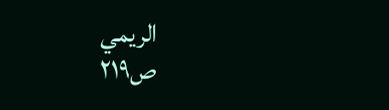الريمي
ص٢١٩